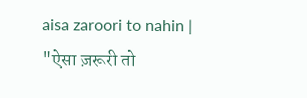aisa zaroori to nahin | "ऐसा ज़रूरी तो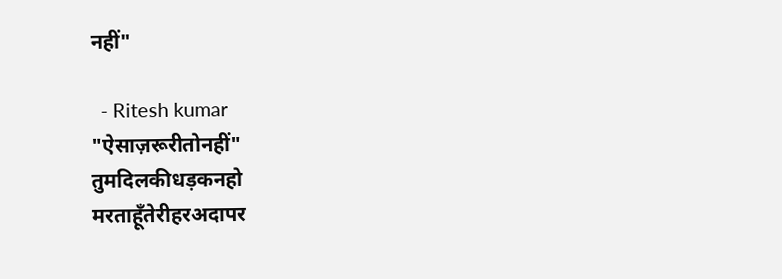नहीं"

  - Ritesh kumar
"ऐसाज़रूरीतोनहीं"
तुमदिलकीधड़कनहो
मरताहूँतेरीहरअदापर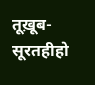तूख़ूब-सूरतहीहो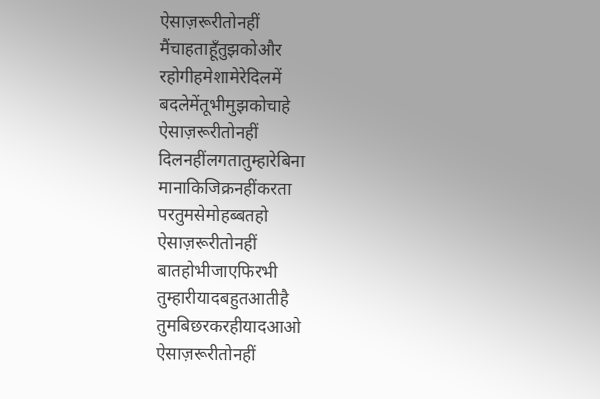ऐसाज़रूरीतोनहीं
मैंचाहताहूँतुझकोऔर
रहोगीहमेशामेरेदिलमें
बदलेमेंतूभीमुझकोचाहे
ऐसाज़रूरीतोनहीं
दिलनहींलगतातुम्हारेबिना
मानाकिजिक्रनहींकरता
परतुमसेमोहब्बतहो
ऐसाज़रूरीतोनहीं
बातहोभीजाएफिरभी
तुम्हारीयादबहुतआतीहै
तुमबिछरकरहीयादआओ
ऐसाज़रूरीतोनहीं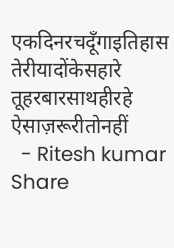एकदिनरचदूँगाइतिहास
तेरीयादोंकेसहारे
तूहरबारसाथहीरहे
ऐसाज़रूरीतोनहीं
  - Ritesh kumar
Share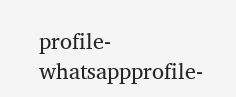profile-whatsappprofile-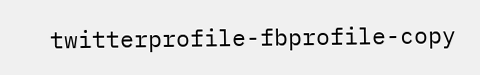twitterprofile-fbprofile-copy